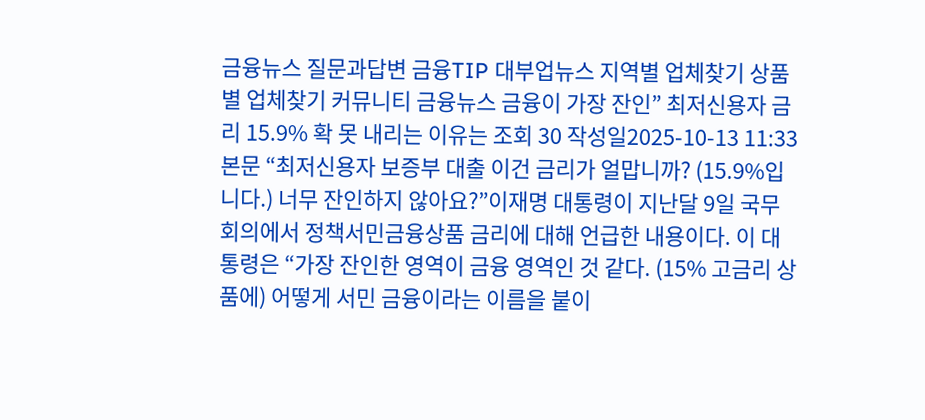금융뉴스 질문과답변 금융TIP 대부업뉴스 지역별 업체찾기 상품별 업체찾기 커뮤니티 금융뉴스 금융이 가장 잔인” 최저신용자 금리 15.9% 확 못 내리는 이유는 조회 30 작성일2025-10-13 11:33 본문 “최저신용자 보증부 대출 이건 금리가 얼맙니까? (15.9%입니다.) 너무 잔인하지 않아요?”이재명 대통령이 지난달 9일 국무회의에서 정책서민금융상품 금리에 대해 언급한 내용이다. 이 대통령은 “가장 잔인한 영역이 금융 영역인 것 같다. (15% 고금리 상품에) 어떻게 서민 금융이라는 이름을 붙이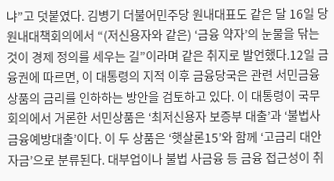냐”고 덧붙였다. 김병기 더불어민주당 원내대표도 같은 달 16일 당 원내대책회의에서 “(저신용자와 같은) ‘금융 약자’의 눈물을 닦는 것이 경제 정의를 세우는 길”이라며 같은 취지로 발언했다.12일 금융권에 따르면, 이 대통령의 지적 이후 금융당국은 관련 서민금융상품의 금리를 인하하는 방안을 검토하고 있다. 이 대통령이 국무회의에서 거론한 서민상품은 ‘최저신용자 보증부 대출’과 ‘불법사금융예방대출’이다. 이 두 상품은 ‘햇살론15’와 함께 ‘고금리 대안 자금’으로 분류된다. 대부업이나 불법 사금융 등 금융 접근성이 취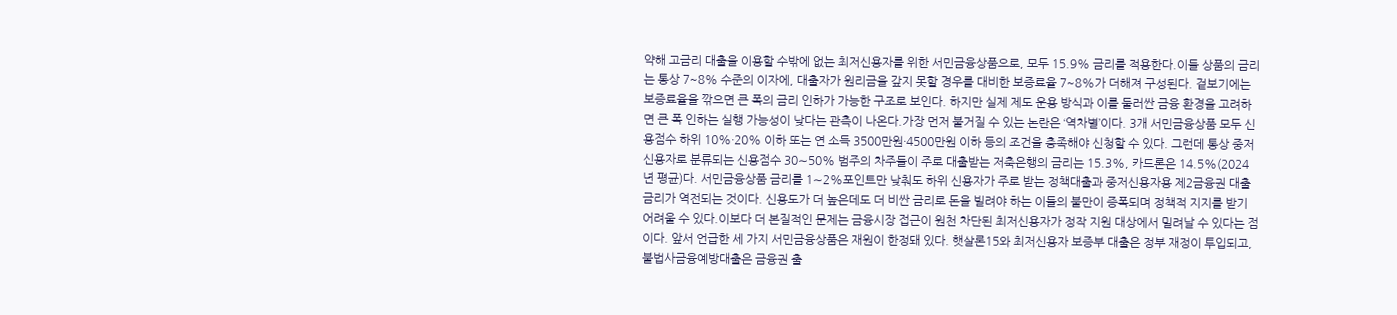약해 고금리 대출을 이용할 수밖에 없는 최저신용자를 위한 서민금융상품으로, 모두 15.9% 금리를 적용한다.이들 상품의 금리는 통상 7~8% 수준의 이자에, 대출자가 원리금을 갚지 못할 경우를 대비한 보증료율 7~8%가 더해져 구성된다. 겉보기에는 보증료율을 깎으면 큰 폭의 금리 인하가 가능한 구조로 보인다. 하지만 실제 제도 운용 방식과 이를 둘러싼 금융 환경을 고려하면 큰 폭 인하는 실행 가능성이 낮다는 관측이 나온다.가장 먼저 불거질 수 있는 논란은 ‘역차별’이다. 3개 서민금융상품 모두 신용점수 하위 10%·20% 이하 또는 연 소득 3500만원·4500만원 이하 등의 조건을 충족해야 신청할 수 있다. 그런데 통상 중저신용자로 분류되는 신용점수 30∼50% 범주의 차주들이 주로 대출받는 저축은행의 금리는 15.3%, 카드론은 14.5%(2024년 평균)다. 서민금융상품 금리를 1∼2%포인트만 낮춰도 하위 신용자가 주로 받는 정책대출과 중저신용자용 제2금융권 대출금리가 역전되는 것이다. 신용도가 더 높은데도 더 비싼 금리로 돈을 빌려야 하는 이들의 불만이 증폭되며 정책적 지지를 받기 어려울 수 있다.이보다 더 본질적인 문제는 금융시장 접근이 원천 차단된 최저신용자가 정작 지원 대상에서 밀려날 수 있다는 점이다. 앞서 언급한 세 가지 서민금융상품은 재원이 한정돼 있다. 햇살론15와 최저신용자 보증부 대출은 정부 재정이 투입되고, 불법사금융예방대출은 금융권 출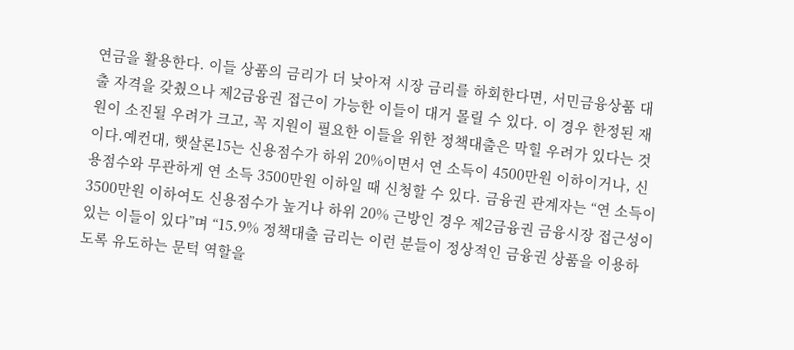연금을 활용한다. 이들 상품의 금리가 더 낮아져 시장 금리를 하회한다면, 서민금융상품 대출 자격을 갖췄으나 제2금융권 접근이 가능한 이들이 대거 몰릴 수 있다. 이 경우 한정된 재원이 소진될 우려가 크고, 꼭 지원이 필요한 이들을 위한 정책대출은 막힐 우려가 있다는 것이다.예컨대, 햇살론15는 신용점수가 하위 20%이면서 연 소득이 4500만원 이하이거나, 신용점수와 무관하게 연 소득 3500만원 이하일 때 신청할 수 있다. 금융권 관계자는 “연 소득이 3500만원 이하여도 신용점수가 높거나 하위 20% 근방인 경우 제2금융권 금융시장 접근성이 있는 이들이 있다”며 “15.9% 정책대출 금리는 이런 분들이 정상적인 금융권 상품을 이용하도록 유도하는 문턱 역할을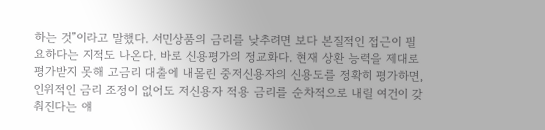하는 것”이라고 말했다. 서민상품의 금리를 낮추려면 보다 본질적인 접근이 필요하다는 지적도 나온다. 바로 신용평가의 정교화다. 현재 상환 능력을 제대로 평가받지 못해 고금리 대출에 내몰린 중저신용자의 신용도를 정확히 평가하면, 인위적인 금리 조정이 없어도 저신용자 적용 금리를 순차적으로 내릴 여건이 갖춰진다는 얘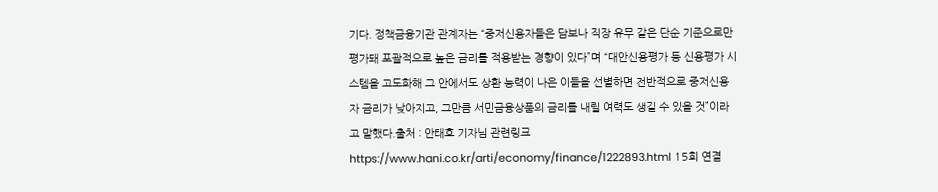기다. 정책금융기관 관계자는 “중저신용자들은 담보나 직장 유무 같은 단순 기준으로만 평가돼 포괄적으로 높은 금리를 적용받는 경향이 있다”며 “대안신용평가 등 신용평가 시스템을 고도화해 그 안에서도 상환 능력이 나은 이들을 선별하면 전반적으로 중저신용자 금리가 낮아지고, 그만큼 서민금융상품의 금리를 내릴 여력도 생길 수 있을 것”이라고 말했다.출처 : 안태호 기자님 관련링크 https://www.hani.co.kr/arti/economy/finance/1222893.html 15회 연결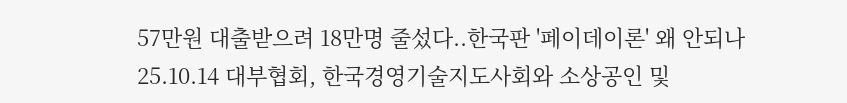57만원 대출받으려 18만명 줄섰다..한국판 '페이데이론' 왜 안되나 25.10.14 대부협회, 한국경영기술지도사회와 소상공인 및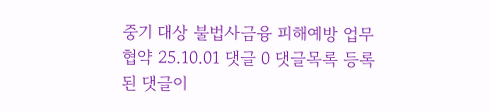중기 대상 불법사금융 피해예방 업무협약 25.10.01 댓글 0 댓글목록 등록된 댓글이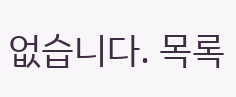없습니다. 목록